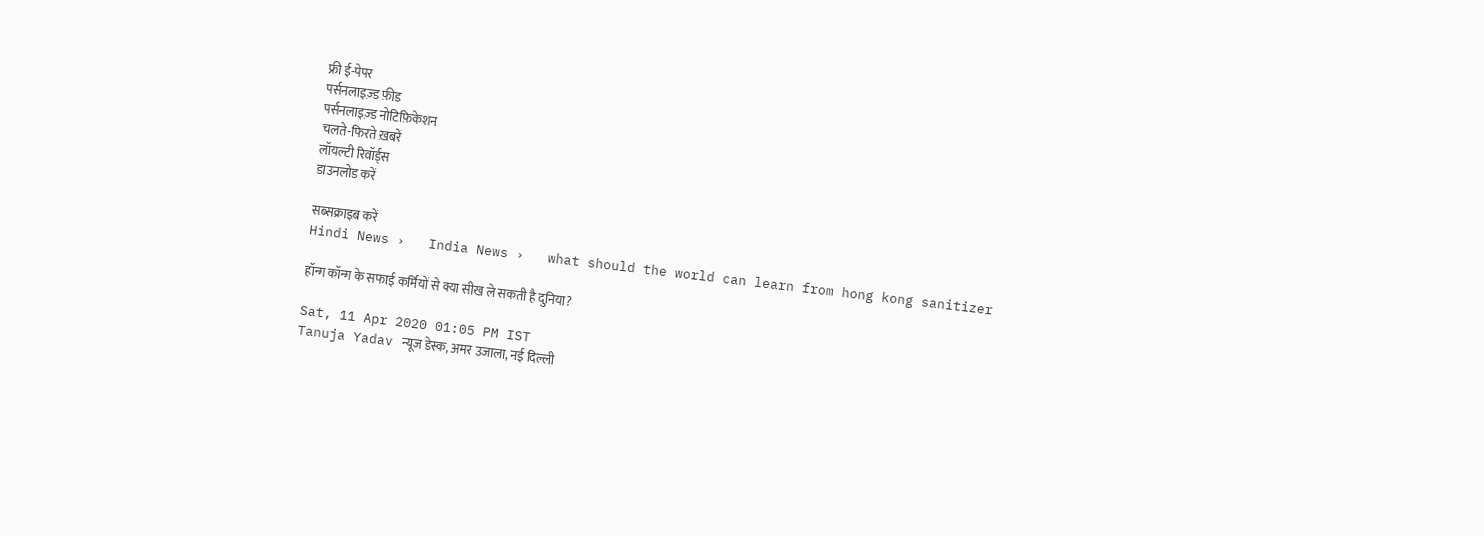फ्री ई-पेपर
पर्सनलाइज़्ड फ़ीड
पर्सनलाइज़्ड नोटिफ़िकेशन
चलते-फिरते ख़बरें
लॉयल्टी रिवॉर्ड्स
डाउनलोड करें

सब्सक्राइब करें
Hindi News ›   India News ›   what should the world can learn from hong kong sanitizer

हॉन्ग कॉन्ग के सफाई कर्मियों से क्या सीख ले सकती है दुनिया?

Sat, 11 Apr 2020 01:05 PM IST
Tanuja Yadav न्यूज डेस्क, अमर उजाला, नई दिल्ली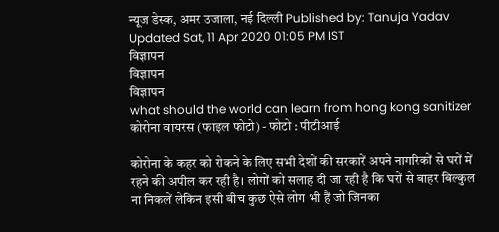न्यूज डेस्क, अमर उजाला, नई दिल्ली Published by: Tanuja Yadav Updated Sat, 11 Apr 2020 01:05 PM IST
विज्ञापन
विज्ञापन
विज्ञापन
what should the world can learn from hong kong sanitizer
कोरोना वायरस (फाइल फोटो) - फोटो : पीटीआई

कोरोना के कहर को रोकने के लिए सभी देशों की सरकारें अपने नागरिकों से घरों में रहने की अपील कर रही है। लोगों को सलाह दी जा रही है कि घरों से बाहर बिल्कुल ना निकलें लेकिन इसी बीच कुछ ऐसे लोग भी हैं जो जिनका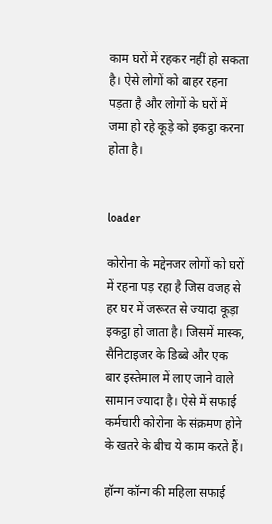काम घरों में रहकर नहीं हो सकता है। ऐसे लोगों को बाहर रहना पड़ता है और लोगों के घरों में जमा हो रहे कूड़े को इकट्ठा करना होता है।


loader

कोरोना के मद्देनजर लोगों को घरों में रहना पड़ रहा है जिस वजह से हर घर में जरूरत से ज्यादा कूड़ा इकट्ठा हो जाता है। जिसमें मास्क, सैनिटाइजर के डिब्बे और एक बार इस्तेमाल में लाए जाने वाले सामान ज्यादा है। ऐसे में सफाई कर्मचारी कोरोना के संक्रमण होने के खतरे के बीच ये काम करते हैं।

हॉन्ग कॉन्ग की महिला सफाई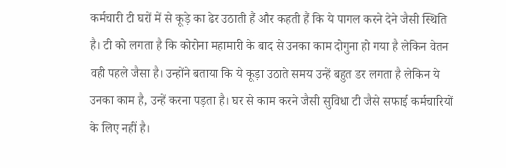कर्मचारी टी घरों में से कूड़े का ढेर उठाती हैं और कहती हैं कि ये पागल करने देने जैसी स्थिति है। टी को लगता है कि कोरोना महामारी के बाद से उनका काम दोगुना हो गया है लेकिन वेतन वही पहले जैसा है। उन्होंने बताया कि ये कूड़ा उठाते समय उन्हें बहुत डर लगता है लेकिन ये उनका काम है, उन्हें करना पड़ता है। घर से काम करने जैसी सुविधा टी जैसे सफाई कर्मचारियों के लिए नहीं है।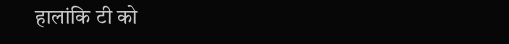हालांकि टी को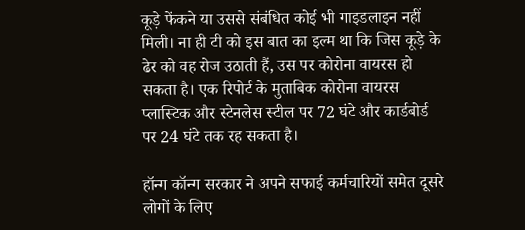कूड़े फेंकने या उससे संबंधित कोई भी गाइडलाइन नहीं मिली। ना ही टी को इस बात का इल्म था कि जिस कूड़े के ढेर को वह रोज उठाती हैं, उस पर कोरोना वायरस हो सकता है। एक रिपोर्ट के मुताबिक कोरोना वायरस प्लास्टिक और स्टेनलेस स्टील पर 72 घंटे और कार्डबोर्ड पर 24 घंटे तक रह सकता है।

हॉन्ग कॉन्ग सरकार ने अपने सफाई कर्मचारियों समेत दूसरे लोगों के लिए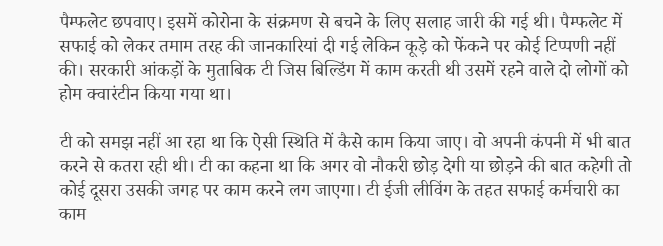पैम्फलेट छपवाए। इसमें कोरोना के संक्रमण से बचने के लिए सलाह जारी की गई थी। पैम्फलेट में सफाई को लेकर तमाम तरह की जानकारियां दी गई लेकिन कूड़े को फेंकने पर कोई टिप्पणी नहीं की। सरकारी आंकड़ों के मुताबिक टी जिस बिल्डिंग में काम करती थी उसमें रहने वाले दो लोगों को होम क्वारंटीन किया गया था।

टी को समझ नहीं आ रहा था कि ऐसी स्थिति में कैसे काम किया जाए। वो अपनी कंपनी में भी बात करने से कतरा रही थी। टी का कहना था कि अगर वो नौकरी छोड़ देगी या छोड़ने की बात कहेगी तो कोई दूसरा उसकी जगह पर काम करने लग जाएगा। टी ईजी लीविंग के तहत सफाई कर्मचारी का काम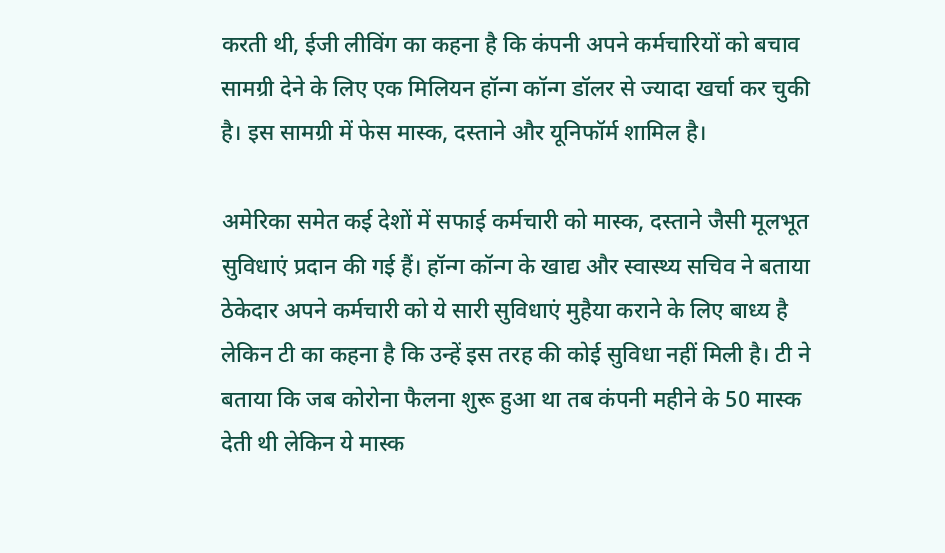करती थी, ईजी लीविंग का कहना है कि कंपनी अपने कर्मचारियों को बचाव सामग्री देने के लिए एक मिलियन हॉन्ग कॉन्ग डॉलर से ज्यादा खर्चा कर चुकी है। इस सामग्री में फेस मास्क, दस्ताने और यूनिफॉर्म शामिल है।

अमेरिका समेत कई देशों में सफाई कर्मचारी को मास्क, दस्ताने जैसी मूलभूत सुविधाएं प्रदान की गई हैं। हॉन्ग कॉन्ग के खाद्य और स्वास्थ्य सचिव ने बताया ठेकेदार अपने कर्मचारी को ये सारी सुविधाएं मुहैया कराने के लिए बाध्य है लेकिन टी का कहना है कि उन्हें इस तरह की कोई सुविधा नहीं मिली है। टी ने बताया कि जब कोरोना फैलना शुरू हुआ था तब कंपनी महीने के 50 मास्क देती थी लेकिन ये मास्क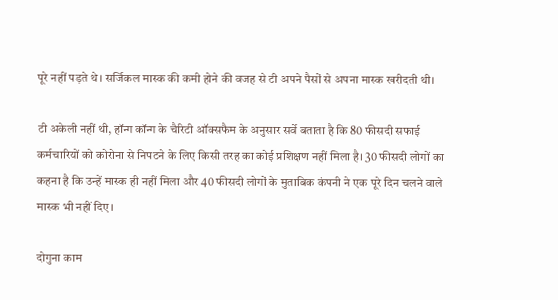पूरे नहीं पड़ते थे। सर्जिकल मास्क की कमी होने की वजह से टी अपने पैसों से अपना मास्क खरीदती थी।

टी अकेली नहीं थी, हॉन्ग कॉन्ग के चैरिटी ऑक्सफैम के अनुसार सर्वे बताता है कि 80 फीसदी सफाई कर्मचारियों को कोरोना से निपटने के लिए किसी तरह का कोई प्रशिक्षण नहीं मिला है। 30 फीसदी लोगों का कहना है कि उन्हें मास्क ही नहीं मिला और 40 फीसदी लोगों के मुताबिक कंपनी ने एक पूरे दिन चलने वाले मास्क भी नहीं दिए।

दोगुना काम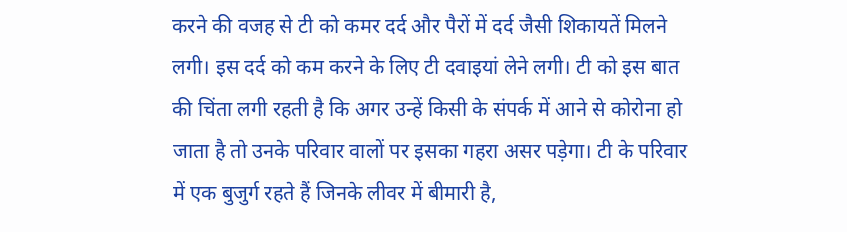करने की वजह से टी को कमर दर्द और पैरों में दर्द जैसी शिकायतें मिलने लगी। इस दर्द को कम करने के लिए टी दवाइयां लेने लगी। टी को इस बात की चिंता लगी रहती है कि अगर उन्हें किसी के संपर्क में आने से कोरोना हो जाता है तो उनके परिवार वालों पर इसका गहरा असर पड़ेगा। टी के परिवार में एक बुजुर्ग रहते हैं जिनके लीवर में बीमारी है,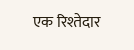एक रिश्तेदार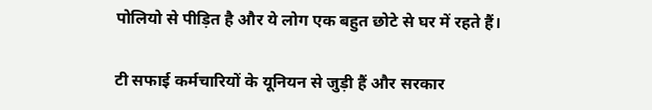पोलियो से पीड़ित है और ये लोग एक बहुत छोटे से घर में रहते हैं।

टी सफाई कर्मचारियों के यूनियन से जुड़ी हैं और सरकार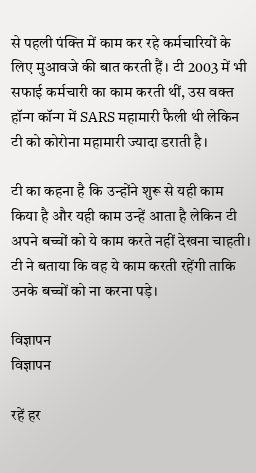से पहली पंक्ति में काम कर रहे कर्मचारियों के लिए मुआवजे की बात करती हैं। टी 2003 में भी सफाई कर्मचारी का काम करती थीं, उस वक्त हॉन्ग कॉन्ग में SARS महामारी फैली थी लेकिन टी को कोरोना महामारी ज्यादा डराती है।

टी का कहना है कि उन्होंने शुरू से यही काम किया है और यही काम उन्हें आता है लेकिन टी अपने बच्चों को ये काम करते नहीं देखना चाहती। टी ने बताया कि वह ये काम करती रहेंगी ताकि उनके बच्चों को ना करना पड़े।

विज्ञापन
विज्ञापन

रहें हर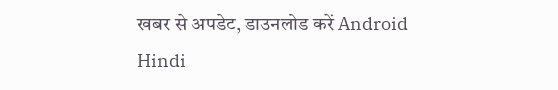खबर से अपडेट, डाउनलोड करें Android Hindi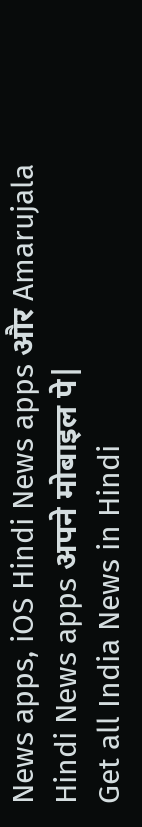News apps, iOS Hindi News apps और Amarujala Hindi News apps अपने मोबाइल पे|
Get all India News in Hindi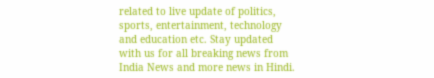related to live update of politics, sports, entertainment, technology and education etc. Stay updated with us for all breaking news from India News and more news in Hindi.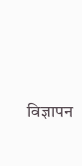विज्ञापन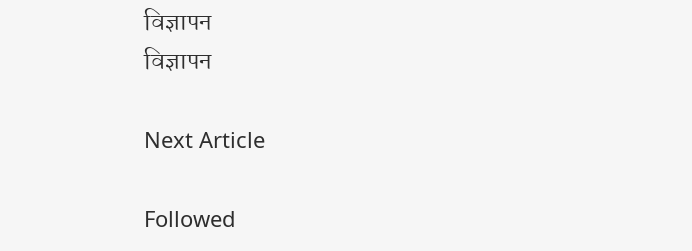विज्ञापन
विज्ञापन

Next Article

Followed